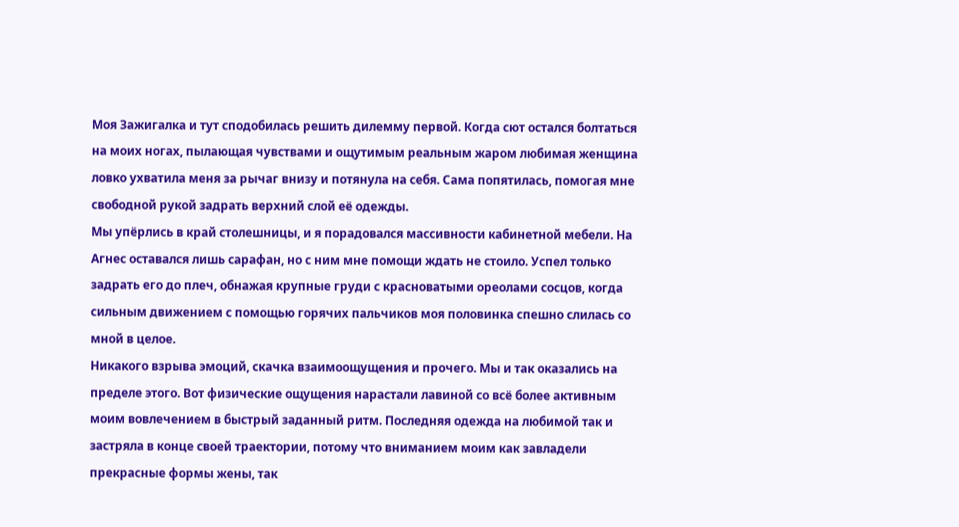Моя Зажигалка и тут сподобилась решить дилемму первой. Когда сют остался болтаться на моих ногах, пылающая чувствами и ощутимым реальным жаром любимая женщина ловко ухватила меня за рычаг внизу и потянула на себя. Сама попятилась, помогая мне свободной рукой задрать верхний слой её одежды.
Мы упёрлись в край столешницы, и я порадовался массивности кабинетной мебели. На Агнес оставался лишь сарафан, но с ним мне помощи ждать не стоило. Успел только задрать его до плеч, обнажая крупные груди с красноватыми ореолами сосцов, когда сильным движением с помощью горячих пальчиков моя половинка спешно слилась со мной в целое.
Никакого взрыва эмоций, скачка взаимоощущения и прочего. Мы и так оказались на пределе этого. Вот физические ощущения нарастали лавиной со всё более активным моим вовлечением в быстрый заданный ритм. Последняя одежда на любимой так и застряла в конце своей траектории, потому что вниманием моим как завладели прекрасные формы жены, так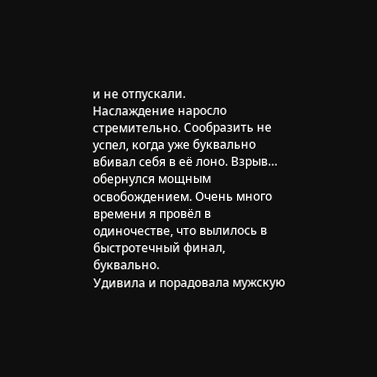и не отпускали.
Наслаждение наросло стремительно. Сообразить не успел, когда уже буквально вбивал себя в её лоно. Взрыв… обернулся мощным освобождением. Очень много времени я провёл в одиночестве, что вылилось в быстротечный финал, буквально.
Удивила и порадовала мужскую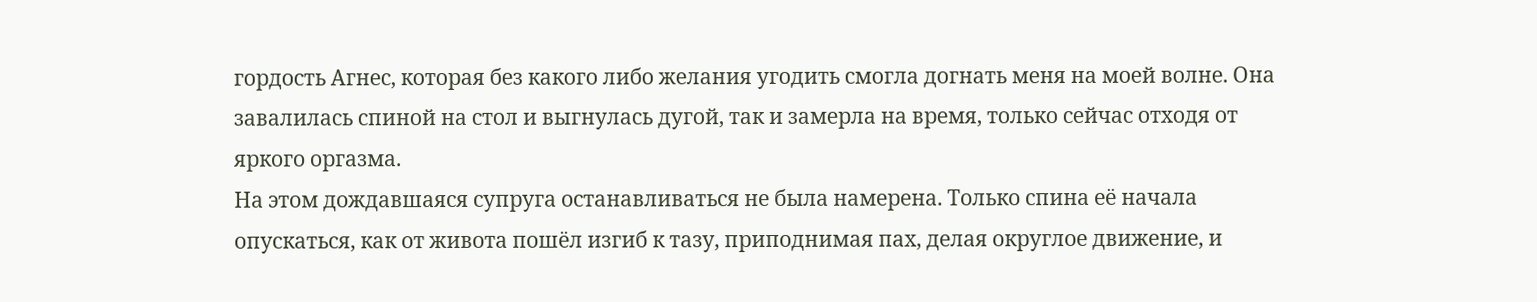гордость Агнес, которая без какого либо желания угодить смогла догнать меня на моей волне. Она завалилась спиной на стол и выгнулась дугой, так и замерла на время, только сейчас отходя от яркого оргазма.
На этом дождавшаяся супруга останавливаться не была намерена. Только спина её начала опускаться, как от живота пошёл изгиб к тазу, приподнимая пах, делая округлое движение, и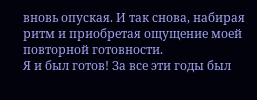вновь опуская. И так снова, набирая ритм и приобретая ощущение моей повторной готовности.
Я и был готов! За все эти годы был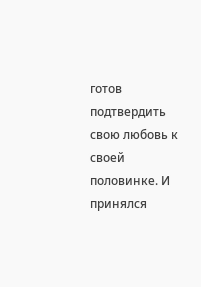готов подтвердить свою любовь к своей половинке. И принялся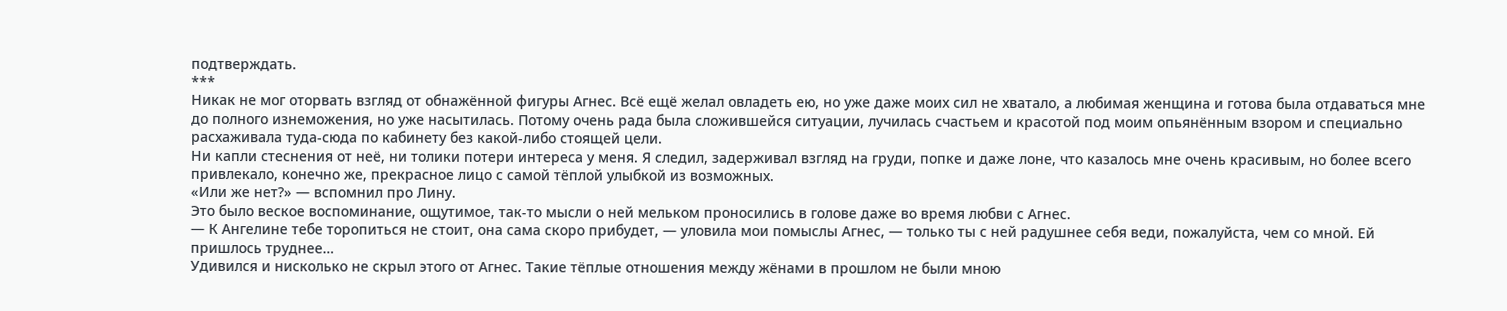подтверждать.
***
Никак не мог оторвать взгляд от обнажённой фигуры Агнес. Всё ещё желал овладеть ею, но уже даже моих сил не хватало, а любимая женщина и готова была отдаваться мне до полного изнеможения, но уже насытилась. Потому очень рада была сложившейся ситуации, лучилась счастьем и красотой под моим опьянённым взором и специально расхаживала туда-сюда по кабинету без какой-либо стоящей цели.
Ни капли стеснения от неё, ни толики потери интереса у меня. Я следил, задерживал взгляд на груди, попке и даже лоне, что казалось мне очень красивым, но более всего привлекало, конечно же, прекрасное лицо с самой тёплой улыбкой из возможных.
«Или же нет?» — вспомнил про Лину.
Это было веское воспоминание, ощутимое, так-то мысли о ней мельком проносились в голове даже во время любви с Агнес.
— К Ангелине тебе торопиться не стоит, она сама скоро прибудет, — уловила мои помыслы Агнес, — только ты с ней радушнее себя веди, пожалуйста, чем со мной. Ей пришлось труднее…
Удивился и нисколько не скрыл этого от Агнес. Такие тёплые отношения между жёнами в прошлом не были мною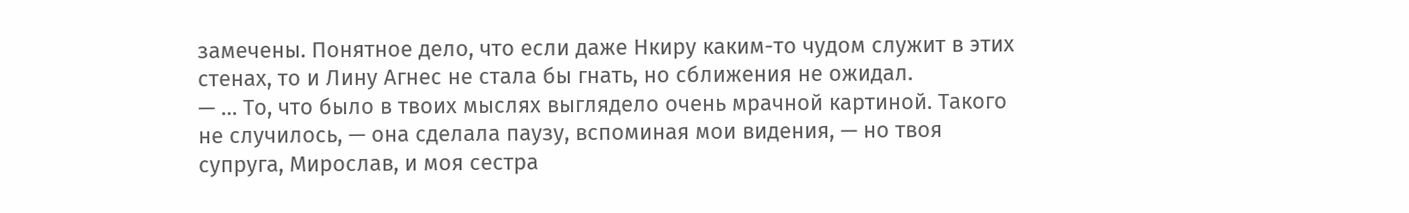замечены. Понятное дело, что если даже Нкиру каким-то чудом служит в этих стенах, то и Лину Агнес не стала бы гнать, но сближения не ожидал.
— … То, что было в твоих мыслях выглядело очень мрачной картиной. Такого не случилось, — она сделала паузу, вспоминая мои видения, — но твоя супруга, Мирослав, и моя сестра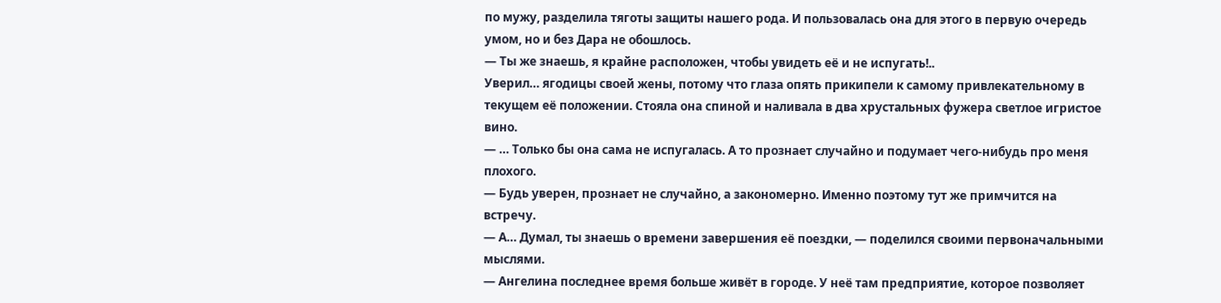по мужу, разделила тяготы защиты нашего рода. И пользовалась она для этого в первую очередь умом, но и без Дара не обошлось.
— Ты же знаешь, я крайне расположен, чтобы увидеть её и не испугать!..
Уверил… ягодицы своей жены, потому что глаза опять прикипели к самому привлекательному в текущем её положении. Стояла она спиной и наливала в два хрустальных фужера светлое игристое вино.
— … Только бы она сама не испугалась. А то прознает случайно и подумает чего-нибудь про меня плохого.
— Будь уверен, прознает не случайно, а закономерно. Именно поэтому тут же примчится на встречу.
— А… Думал, ты знаешь о времени завершения её поездки, — поделился своими первоначальными мыслями.
— Ангелина последнее время больше живёт в городе. У неё там предприятие, которое позволяет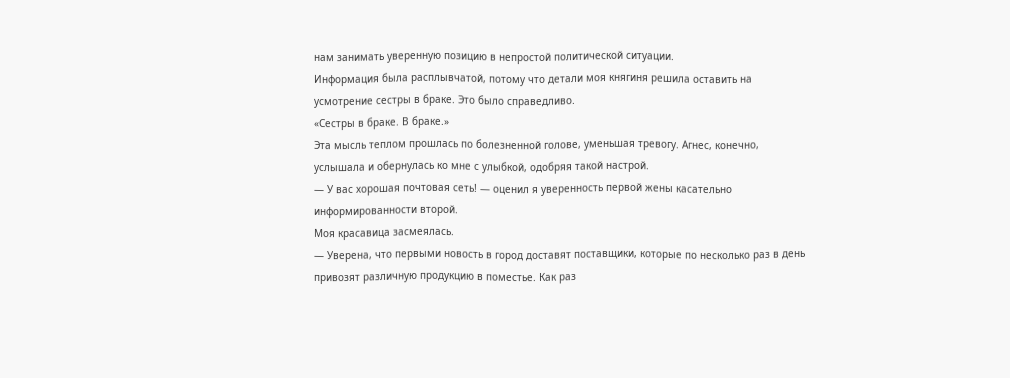нам занимать уверенную позицию в непростой политической ситуации.
Информация была расплывчатой, потому что детали моя княгиня решила оставить на усмотрение сестры в браке. Это было справедливо.
«Сестры в браке. В браке.»
Эта мысль теплом прошлась по болезненной голове, уменьшая тревогу. Агнес, конечно, услышала и обернулась ко мне с улыбкой, одобряя такой настрой.
— У вас хорошая почтовая сеть! — оценил я уверенность первой жены касательно информированности второй.
Моя красавица засмеялась.
— Уверена, что первыми новость в город доставят поставщики, которые по несколько раз в день привозят различную продукцию в поместье. Как раз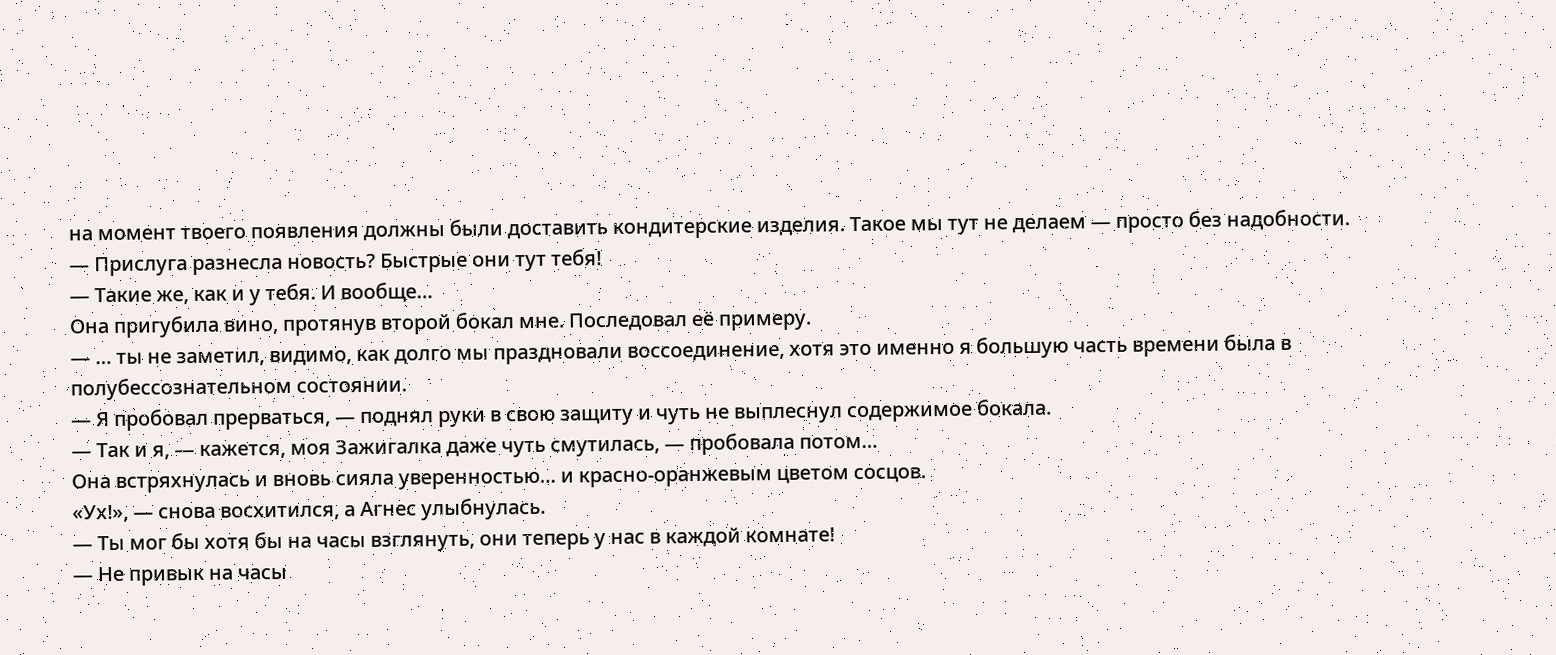на момент твоего появления должны были доставить кондитерские изделия. Такое мы тут не делаем — просто без надобности.
— Прислуга разнесла новость? Быстрые они тут тебя!
— Такие же, как и у тебя. И вообще…
Она пригубила вино, протянув второй бокал мне. Последовал её примеру.
— … ты не заметил, видимо, как долго мы праздновали воссоединение, хотя это именно я большую часть времени была в полубессознательном состоянии.
— Я пробовал прерваться, — поднял руки в свою защиту и чуть не выплеснул содержимое бокала.
— Так и я, — кажется, моя Зажигалка даже чуть смутилась, — пробовала потом…
Она встряхнулась и вновь сияла уверенностью… и красно-оранжевым цветом сосцов.
«Ух!», — снова восхитился, а Агнес улыбнулась.
— Ты мог бы хотя бы на часы взглянуть, они теперь у нас в каждой комнате!
— Не привык на часы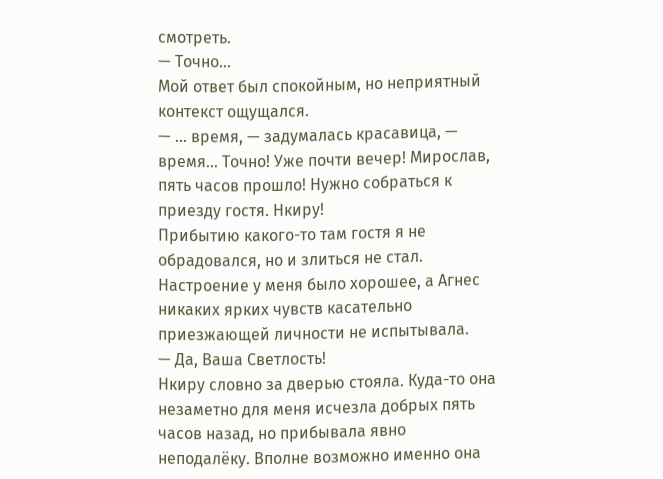смотреть.
— Точно…
Мой ответ был спокойным, но неприятный контекст ощущался.
— … время, — задумалась красавица, — время… Точно! Уже почти вечер! Мирослав, пять часов прошло! Нужно собраться к приезду гостя. Нкиру!
Прибытию какого-то там гостя я не обрадовался, но и злиться не стал. Настроение у меня было хорошее, а Агнес никаких ярких чувств касательно приезжающей личности не испытывала.
— Да, Ваша Светлость!
Нкиру словно за дверью стояла. Куда-то она незаметно для меня исчезла добрых пять часов назад, но прибывала явно неподалёку. Вполне возможно именно она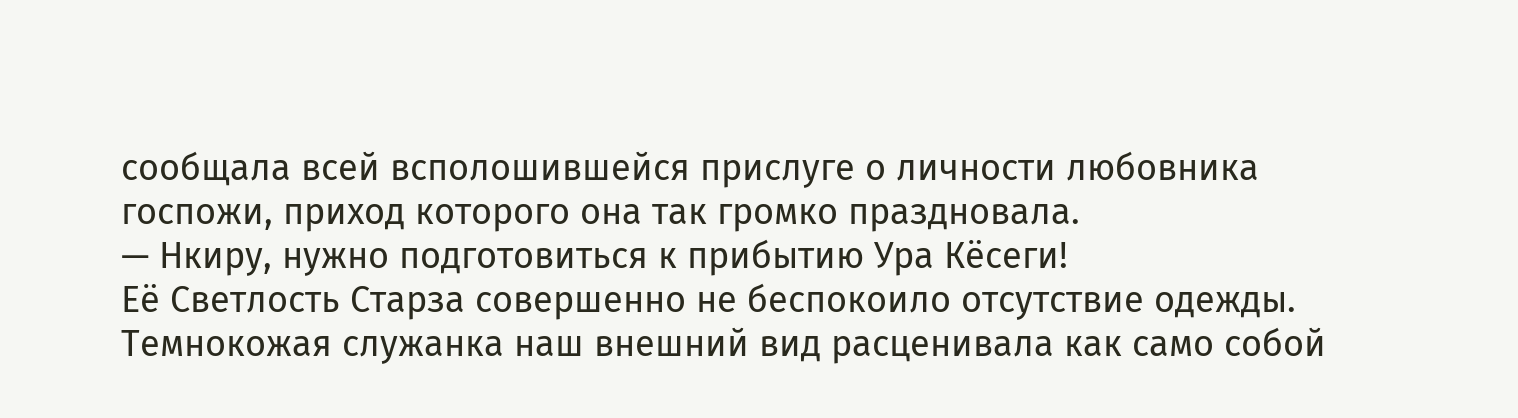сообщала всей всполошившейся прислуге о личности любовника госпожи, приход которого она так громко праздновала.
— Нкиру, нужно подготовиться к прибытию Ура Кёсеги!
Её Светлость Старза совершенно не беспокоило отсутствие одежды. Темнокожая служанка наш внешний вид расценивала как само собой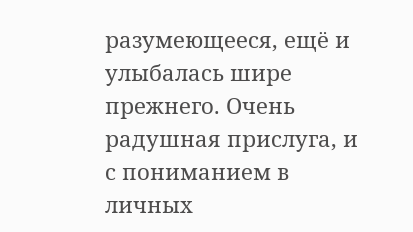разумеющееся, ещё и улыбалась шире прежнего. Очень радушная прислуга, и с пониманием в личных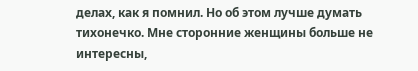делах, как я помнил. Но об этом лучше думать тихонечко. Мне сторонние женщины больше не интересны,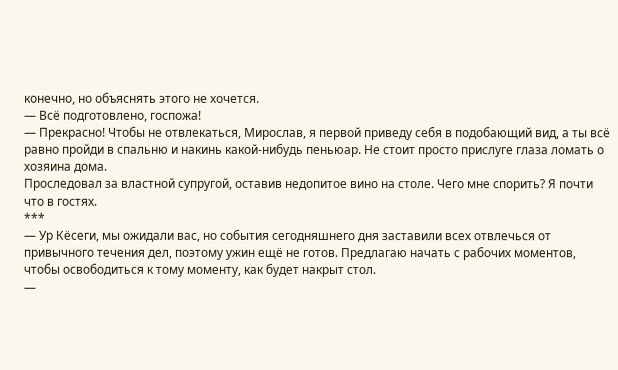конечно, но объяснять этого не хочется.
— Всё подготовлено, госпожа!
— Прекрасно! Чтобы не отвлекаться, Мирослав, я первой приведу себя в подобающий вид, а ты всё равно пройди в спальню и накинь какой-нибудь пеньюар. Не стоит просто прислуге глаза ломать о хозяина дома.
Проследовал за властной супругой, оставив недопитое вино на столе. Чего мне спорить? Я почти что в гостях.
***
— Ур Кёсеги, мы ожидали вас, но события сегодняшнего дня заставили всех отвлечься от привычного течения дел, поэтому ужин ещё не готов. Предлагаю начать с рабочих моментов, чтобы освободиться к тому моменту, как будет накрыт стол.
—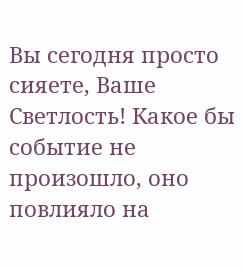Вы сегодня просто сияете, Ваше Светлость! Какое бы событие не произошло, оно повлияло на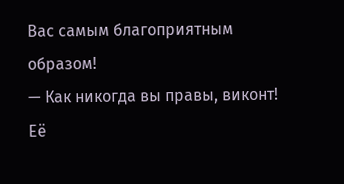Вас самым благоприятным образом!
— Как никогда вы правы, виконт!
Её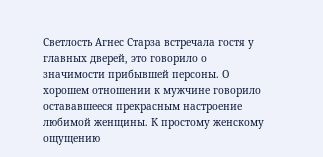Светлость Агнес Старза встречала гостя у главных дверей, это говорило о значимости прибывшей персоны. О хорошем отношении к мужчине говорило остававшееся прекрасным настроение любимой женщины. К простому женскому ощущению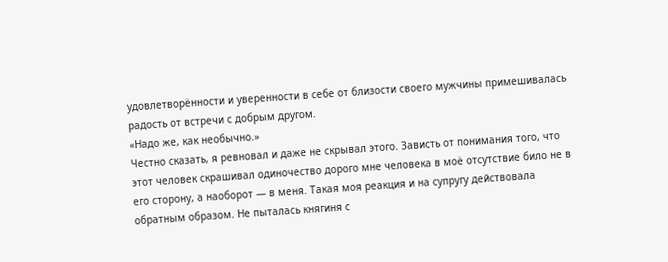удовлетворённости и уверенности в себе от близости своего мужчины примешивалась радость от встречи с добрым другом.
«Надо же, как необычно.»
Честно сказать, я ревновал и даже не скрывал этого. Зависть от понимания того, что этот человек скрашивал одиночество дорого мне человека в моё отсутствие било не в его сторону, а наоборот — в меня. Такая моя реакция и на супругу действовала обратным образом. Не пыталась княгиня с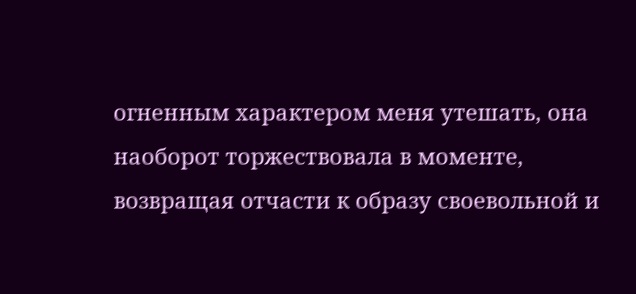огненным характером меня утешать, она наоборот торжествовала в моменте, возвращая отчасти к образу своевольной и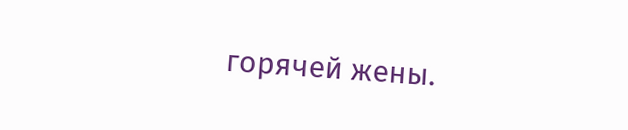горячей жены.